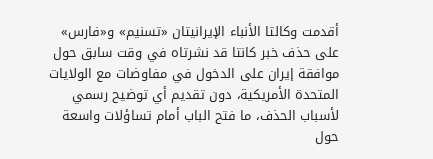أقدمت وكالتا الأنباء الإيرانيتان «تسنيم» و«فارس» على حذف خبر كانتا قد نشرتاه في وقت سابق حول موافقة إيران على الدخول في مفاوضات مع الولايات المتحدة الأمريكية، دون تقديم أي توضيح رسمي لأسباب الحذف، ما فتح الباب أمام تساؤلات واسعة حول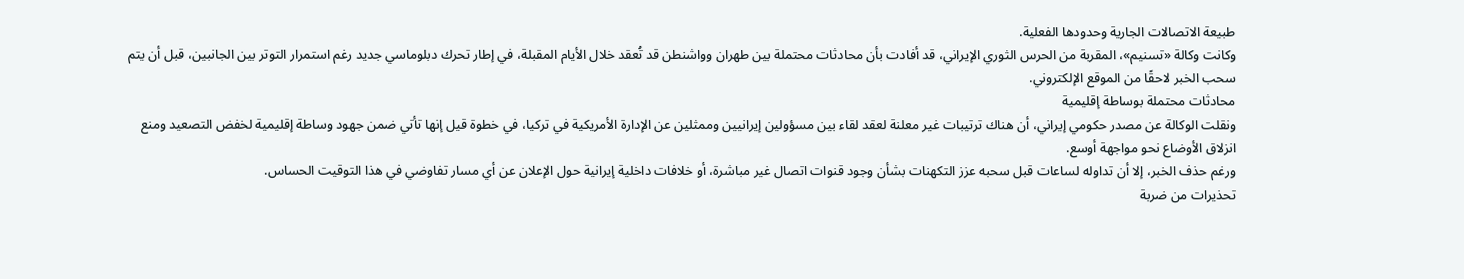طبيعة الاتصالات الجارية وحدودها الفعلية.
وكانت وكالة «تسنيم»، المقربة من الحرس الثوري الإيراني، قد أفادت بأن محادثات محتملة بين طهران وواشنطن قد تُعقد خلال الأيام المقبلة، في إطار تحرك دبلوماسي جديد رغم استمرار التوتر بين الجانبين، قبل أن يتم سحب الخبر لاحقًا من الموقع الإلكتروني.
محادثات محتملة بوساطة إقليمية
ونقلت الوكالة عن مصدر حكومي إيراني، أن هناك ترتيبات غير معلنة لعقد لقاء بين مسؤولين إيرانيين وممثلين عن الإدارة الأمريكية في تركيا، في خطوة قيل إنها تأتي ضمن جهود وساطة إقليمية لخفض التصعيد ومنع انزلاق الأوضاع نحو مواجهة أوسع.
ورغم حذف الخبر، إلا أن تداوله لساعات قبل سحبه عزز التكهنات بشأن وجود قنوات اتصال غير مباشرة، أو خلافات داخلية إيرانية حول الإعلان عن أي مسار تفاوضي في هذا التوقيت الحساس.
تحذيرات من ضربة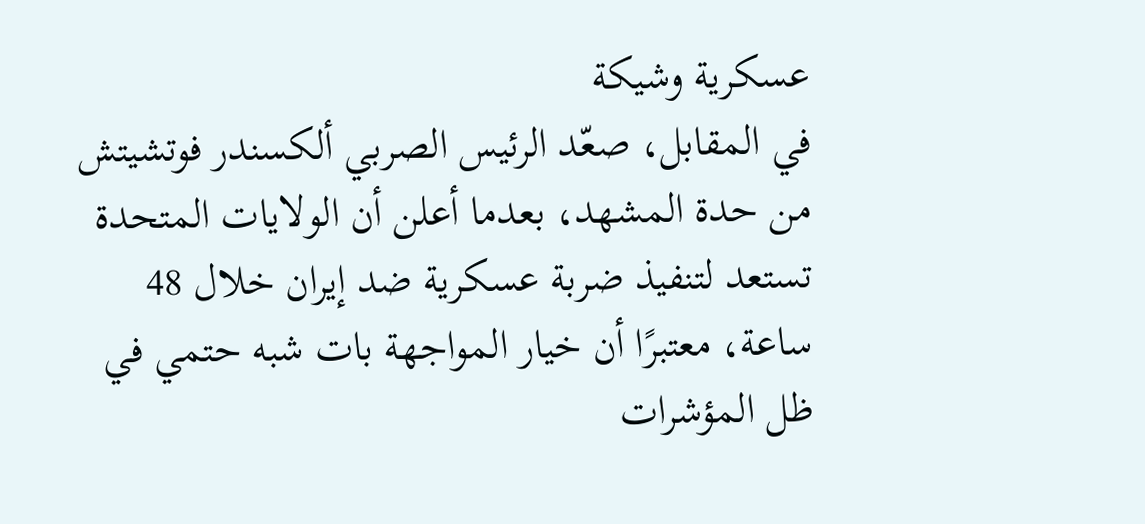عسكرية وشيكة
في المقابل، صعّد الرئيس الصربي ألكسندر فوتشيتش من حدة المشهد، بعدما أعلن أن الولايات المتحدة تستعد لتنفيذ ضربة عسكرية ضد إيران خلال 48 ساعة، معتبرًا أن خيار المواجهة بات شبه حتمي في ظل المؤشرات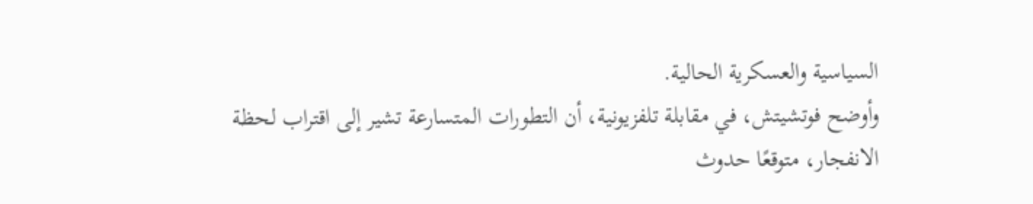السياسية والعسكرية الحالية.
وأوضح فوتشيتش، في مقابلة تلفزيونية، أن التطورات المتسارعة تشير إلى اقتراب لحظة الانفجار، متوقعًا حدوث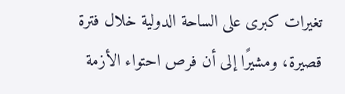تغيرات كبرى على الساحة الدولية خلال فترة قصيرة، ومشيرًا إلى أن فرص احتواء الأزمة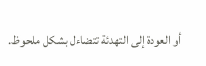أو العودة إلى التهدئة تتضاءل بشكل ملحوظ.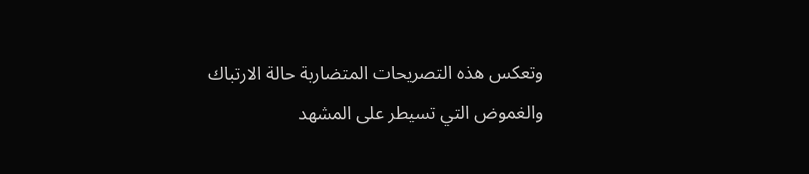وتعكس هذه التصريحات المتضاربة حالة الارتباك والغموض التي تسيطر على المشهد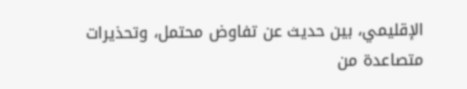الإقليمي، بين حديث عن تفاوض محتمل، وتحذيرات متصاعدة من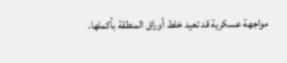مواجهة عسكرية قد تعيد خلط أوراق المنطقة بأكملها.